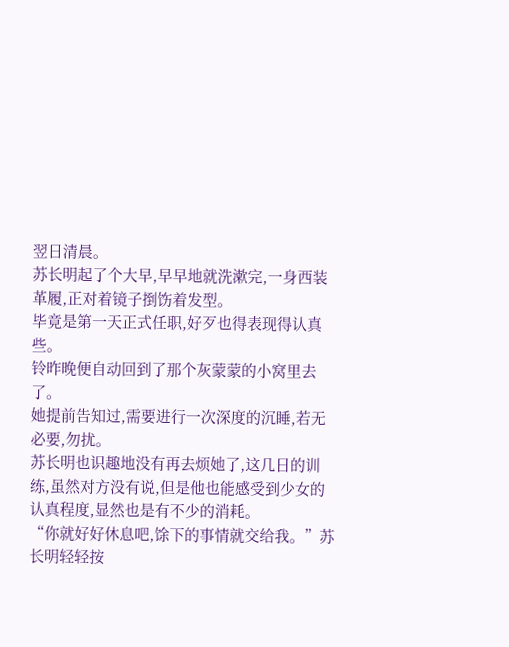翌日清晨。
苏长明起了个大早,早早地就洗漱完,一身西装革履,正对着镜子捯饬着发型。
毕竟是第一天正式任职,好歹也得表现得认真些。
铃昨晚便自动回到了那个灰蒙蒙的小窝里去了。
她提前告知过,需要进行一次深度的沉睡,若无必要,勿扰。
苏长明也识趣地没有再去烦她了,这几日的训练,虽然对方没有说,但是他也能感受到少女的认真程度,显然也是有不少的消耗。
“你就好好休息吧,馀下的事情就交给我。”苏长明轻轻按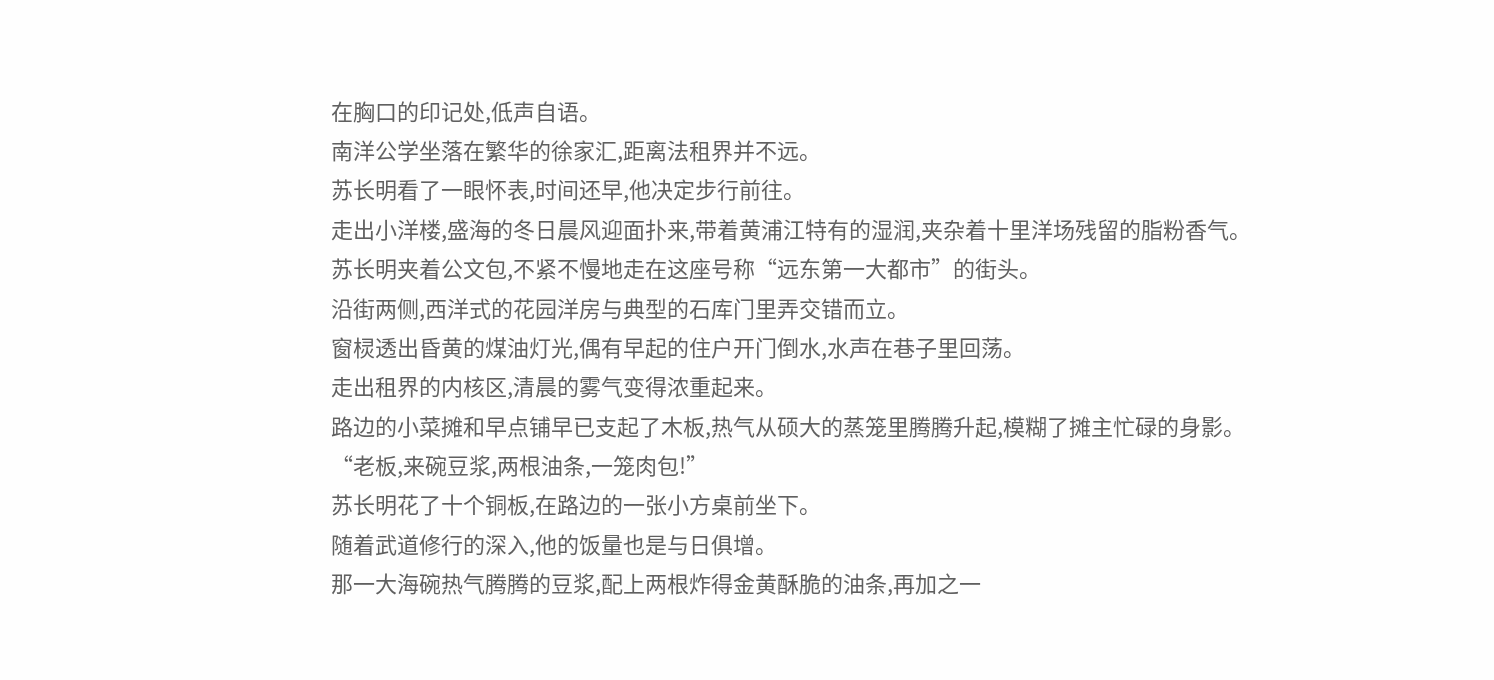在胸口的印记处,低声自语。
南洋公学坐落在繁华的徐家汇,距离法租界并不远。
苏长明看了一眼怀表,时间还早,他决定步行前往。
走出小洋楼,盛海的冬日晨风迎面扑来,带着黄浦江特有的湿润,夹杂着十里洋场残留的脂粉香气。
苏长明夹着公文包,不紧不慢地走在这座号称“远东第一大都市”的街头。
沿街两侧,西洋式的花园洋房与典型的石库门里弄交错而立。
窗棂透出昏黄的煤油灯光,偶有早起的住户开门倒水,水声在巷子里回荡。
走出租界的内核区,清晨的雾气变得浓重起来。
路边的小菜摊和早点铺早已支起了木板,热气从硕大的蒸笼里腾腾升起,模糊了摊主忙碌的身影。
“老板,来碗豆浆,两根油条,一笼肉包!”
苏长明花了十个铜板,在路边的一张小方桌前坐下。
随着武道修行的深入,他的饭量也是与日俱增。
那一大海碗热气腾腾的豆浆,配上两根炸得金黄酥脆的油条,再加之一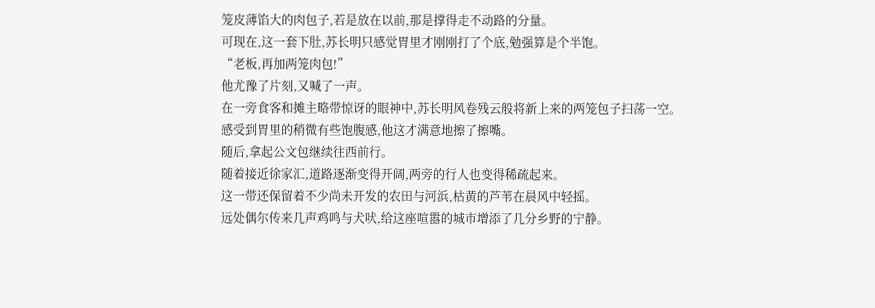笼皮薄馅大的肉包子,若是放在以前,那是撑得走不动路的分量。
可现在,这一套下肚,苏长明只感觉胃里才刚刚打了个底,勉强算是个半饱。
“老板,再加两笼肉包!”
他尤豫了片刻,又喊了一声。
在一旁食客和摊主略带惊讶的眼神中,苏长明风卷残云般将新上来的两笼包子扫荡一空。
感受到胃里的稍微有些饱腹感,他这才满意地擦了擦嘴。
随后,拿起公文包继续往西前行。
随着接近徐家汇,道路逐渐变得开阔,两旁的行人也变得稀疏起来。
这一带还保留着不少尚未开发的农田与河浜,枯黄的芦苇在晨风中轻摇。
远处偶尔传来几声鸡鸣与犬吠,给这座喧嚣的城市增添了几分乡野的宁静。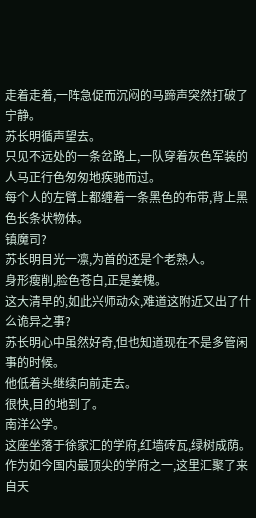走着走着,一阵急促而沉闷的马蹄声突然打破了宁静。
苏长明循声望去。
只见不远处的一条岔路上,一队穿着灰色军装的人马正行色匆匆地疾驰而过。
每个人的左臂上都缠着一条黑色的布带,背上黑色长条状物体。
镇魔司?
苏长明目光一凛,为首的还是个老熟人。
身形瘦削,脸色苍白,正是姜槐。
这大清早的,如此兴师动众,难道这附近又出了什么诡异之事?
苏长明心中虽然好奇,但也知道现在不是多管闲事的时候。
他低着头继续向前走去。
很快,目的地到了。
南洋公学。
这座坐落于徐家汇的学府,红墙砖瓦,绿树成荫。
作为如今国内最顶尖的学府之一,这里汇聚了来自天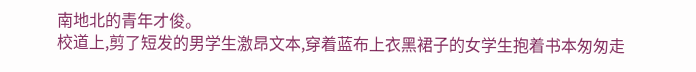南地北的青年才俊。
校道上,剪了短发的男学生激昂文本,穿着蓝布上衣黑裙子的女学生抱着书本匆匆走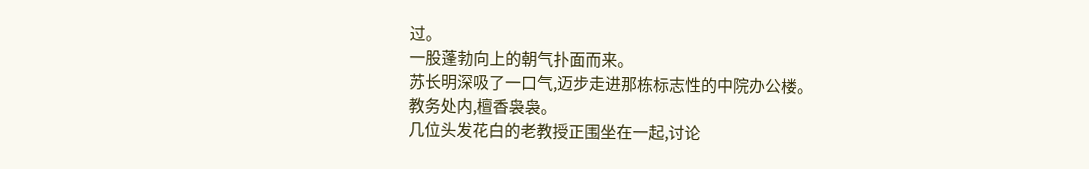过。
一股蓬勃向上的朝气扑面而来。
苏长明深吸了一口气,迈步走进那栋标志性的中院办公楼。
教务处内,檀香袅袅。
几位头发花白的老教授正围坐在一起,讨论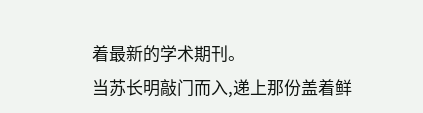着最新的学术期刊。
当苏长明敲门而入,递上那份盖着鲜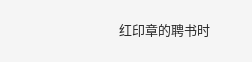红印章的聘书时